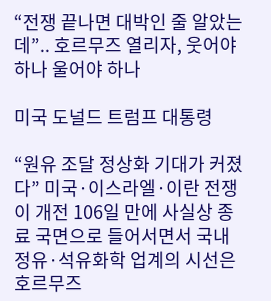“전쟁 끝나면 대박인 줄 알았는데”.. 호르무즈 열리자, 웃어야 하나 울어야 하나

미국 도널드 트럼프 대통령

“원유 조달 정상화 기대가 커졌다” 미국·이스라엘·이란 전쟁이 개전 106일 만에 사실상 종료 국면으로 들어서면서 국내 정유·석유화학 업계의 시선은 호르무즈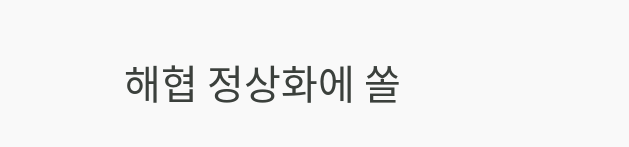해협 정상화에 쏠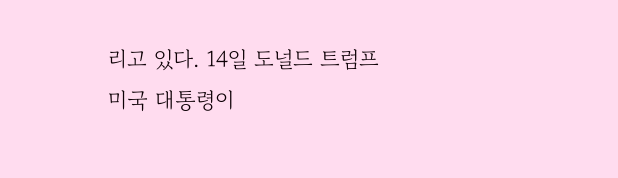리고 있다. 14일 도널드 트럼프 미국 대통령이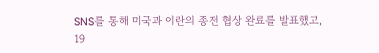SNS를 통해 미국과 이란의 종전 협상 완료를 발표했고, 19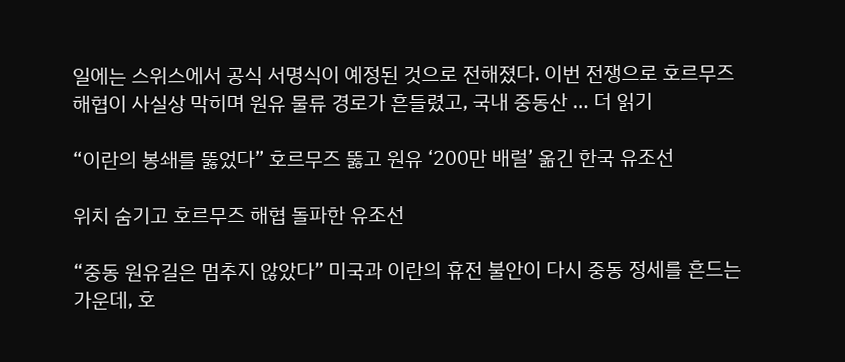일에는 스위스에서 공식 서명식이 예정된 것으로 전해졌다. 이번 전쟁으로 호르무즈 해협이 사실상 막히며 원유 물류 경로가 흔들렸고, 국내 중동산 … 더 읽기

“이란의 봉쇄를 뚫었다” 호르무즈 뚫고 원유 ‘200만 배럴’ 옮긴 한국 유조선

위치 숨기고 호르무즈 해협 돌파한 유조선

“중동 원유길은 멈추지 않았다” 미국과 이란의 휴전 불안이 다시 중동 정세를 흔드는 가운데, 호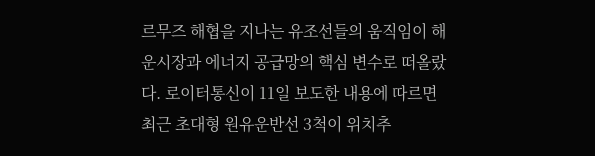르무즈 해협을 지나는 유조선들의 움직임이 해운시장과 에너지 공급망의 핵심 변수로 떠올랐다. 로이터통신이 11일 보도한 내용에 따르면 최근 초대형 원유운반선 3척이 위치추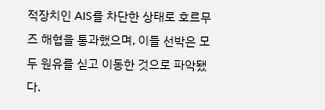적장치인 AIS를 차단한 상태로 호르무즈 해협을 통과했으며, 이들 선박은 모두 원유를 싣고 이동한 것으로 파악됐다.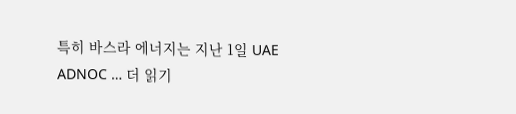특히 바스라 에너지는 지난 1일 UAE ADNOC … 더 읽기